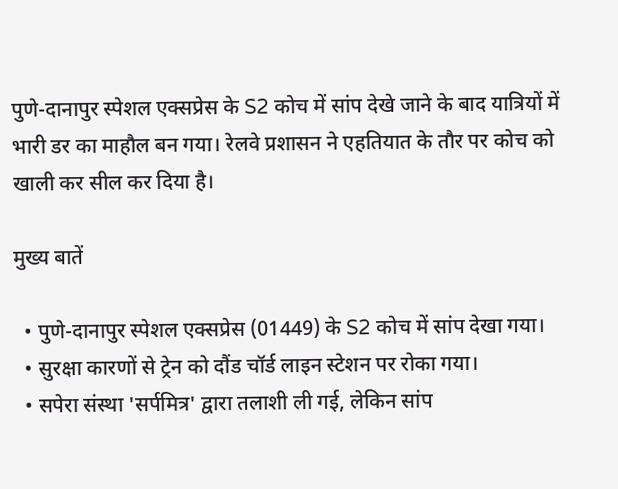पुणे-दानापुर स्पेशल एक्सप्रेस के S2 कोच में सांप देखे जाने के बाद यात्रियों में भारी डर का माहौल बन गया। रेलवे प्रशासन ने एहतियात के तौर पर कोच को खाली कर सील कर दिया है।

मुख्य बातें

  • पुणे-दानापुर स्पेशल एक्सप्रेस (01449) के S2 कोच में सांप देखा गया।
  • सुरक्षा कारणों से ट्रेन को दौंड चॉर्ड लाइन स्टेशन पर रोका गया।
  • सपेरा संस्था 'सर्पमित्र' द्वारा तलाशी ली गई, लेकिन सांप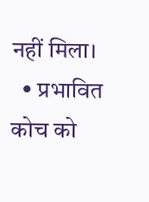नहीं मिला।
  • प्रभावित कोच को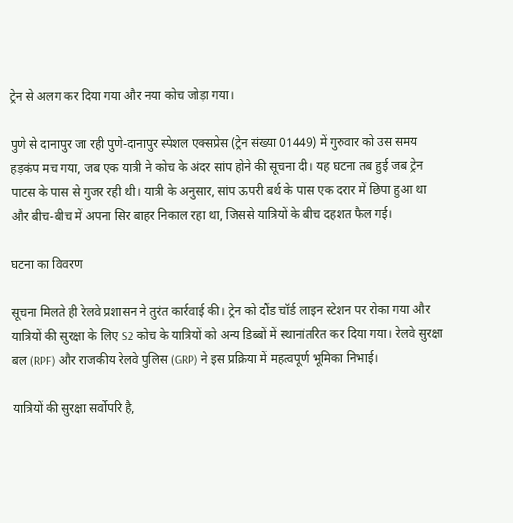ट्रेन से अलग कर दिया गया और नया कोच जोड़ा गया।

पुणे से दानापुर जा रही पुणे-दानापुर स्पेशल एक्सप्रेस (ट्रेन संख्या 01449) में गुरुवार को उस समय हड़कंप मच गया, जब एक यात्री ने कोच के अंदर सांप होने की सूचना दी। यह घटना तब हुई जब ट्रेन पाटस के पास से गुजर रही थी। यात्री के अनुसार, सांप ऊपरी बर्थ के पास एक दरार में छिपा हुआ था और बीच-बीच में अपना सिर बाहर निकाल रहा था, जिससे यात्रियों के बीच दहशत फैल गई।

घटना का विवरण

सूचना मिलते ही रेलवे प्रशासन ने तुरंत कार्रवाई की। ट्रेन को दौंड चॉर्ड लाइन स्टेशन पर रोका गया और यात्रियों की सुरक्षा के लिए S2 कोच के यात्रियों को अन्य डिब्बों में स्थानांतरित कर दिया गया। रेलवे सुरक्षा बल (RPF) और राजकीय रेलवे पुलिस (GRP) ने इस प्रक्रिया में महत्वपूर्ण भूमिका निभाई।

यात्रियों की सुरक्षा सर्वोपरि है,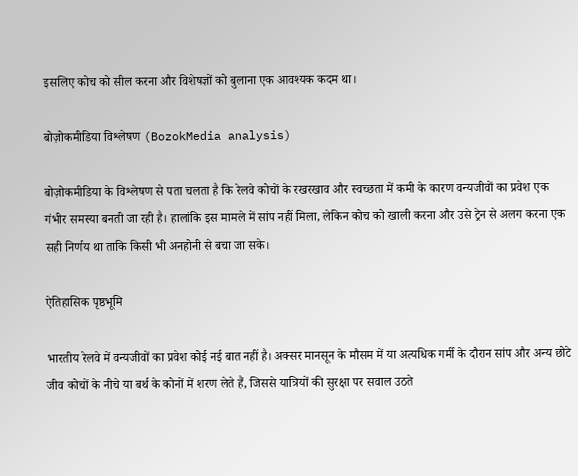इसलिए कोच को सील करना और विशेषज्ञों को बुलाना एक आवश्यक कदम था।

बोज़ोकमीडिया विश्लेषण (BozokMedia analysis)

बोज़ोकमीडिया के विश्लेषण से पता चलता है कि रेलवे कोचों के रखरखाव और स्वच्छता में कमी के कारण वन्यजीवों का प्रवेश एक गंभीर समस्या बनती जा रही है। हालांकि इस मामले में सांप नहीं मिला, लेकिन कोच को खाली करना और उसे ट्रेन से अलग करना एक सही निर्णय था ताकि किसी भी अनहोनी से बचा जा सके।

ऐतिहासिक पृष्ठभूमि

भारतीय रेलवे में वन्यजीवों का प्रवेश कोई नई बात नहीं है। अक्सर मानसून के मौसम में या अत्यधिक गर्मी के दौरान सांप और अन्य छोटे जीव कोचों के नीचे या बर्थ के कोनों में शरण लेते हैं, जिससे यात्रियों की सुरक्षा पर सवाल उठते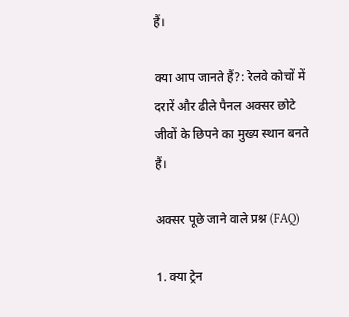हैं।

क्या आप जानते हैं?: रेलवे कोचों में दरारें और ढीले पैनल अक्सर छोटे जीवों के छिपने का मुख्य स्थान बनते हैं।

अक्सर पूछे जाने वाले प्रश्न (FAQ)

1. क्या ट्रेन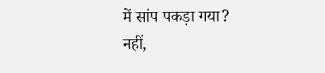में सांप पकड़ा गया?
नहीं,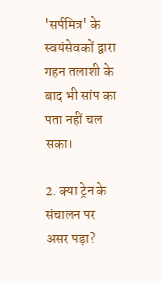'सर्पमित्र' के स्वयंसेवकों द्वारा गहन तलाशी के बाद भी सांप का पता नहीं चल सका।

2. क्या ट्रेन के संचालन पर असर पड़ा?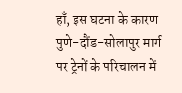हाँ, इस घटना के कारण पुणे-दौंड-सोलापुर मार्ग पर ट्रेनों के परिचालन में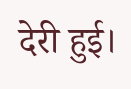देरी हुई।